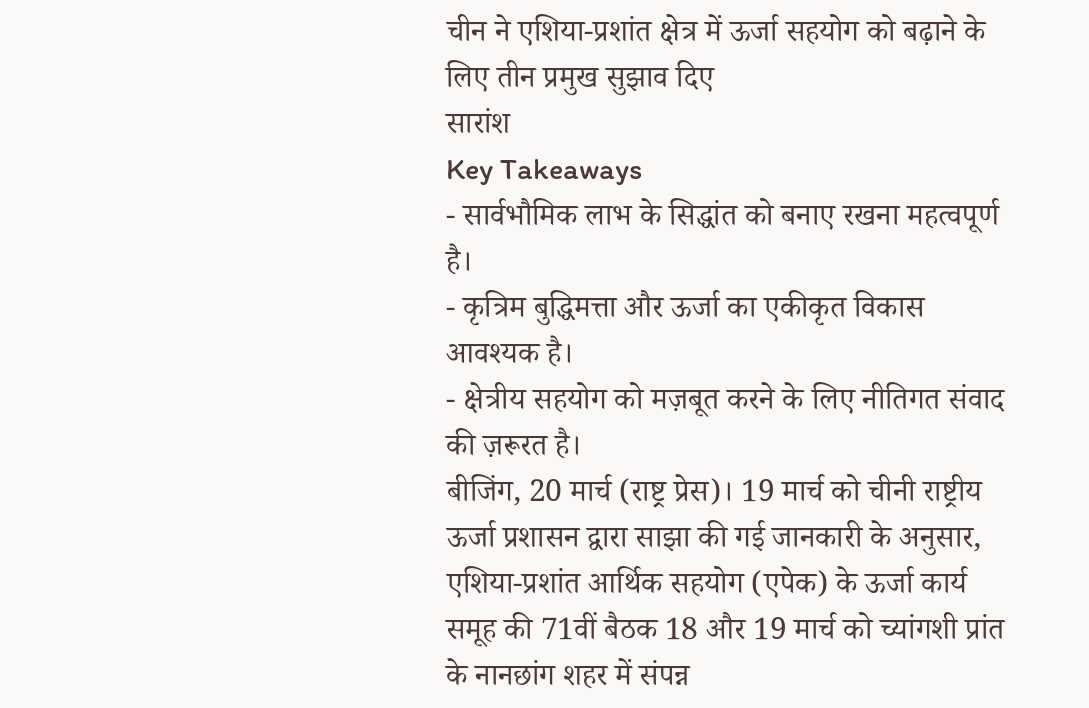चीन ने एशिया-प्रशांत क्षेत्र में ऊर्जा सहयोग को बढ़ाने के लिए तीन प्रमुख सुझाव दिए
सारांश
Key Takeaways
- सार्वभौमिक लाभ के सिद्धांत को बनाए रखना महत्वपूर्ण है।
- कृत्रिम बुद्धिमत्ता और ऊर्जा का एकीकृत विकास आवश्यक है।
- क्षेत्रीय सहयोग को मज़बूत करने के लिए नीतिगत संवाद की ज़रूरत है।
बीजिंग, 20 मार्च (राष्ट्र प्रेस)। 19 मार्च को चीनी राष्ट्रीय ऊर्जा प्रशासन द्वारा साझा की गई जानकारी के अनुसार, एशिया-प्रशांत आर्थिक सहयोग (एपेक) के ऊर्जा कार्य समूह की 71वीं बैठक 18 और 19 मार्च को च्यांगशी प्रांत के नानछांग शहर में संपन्न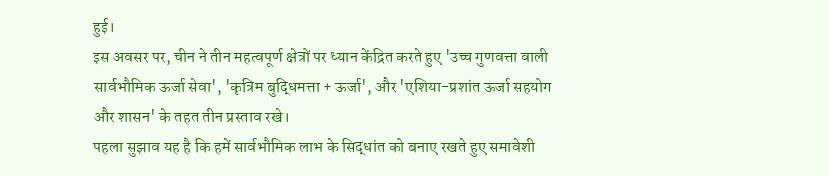हुई।
इस अवसर पर, चीन ने तीन महत्वपूर्ण क्षेत्रों पर ध्यान केंद्रित करते हुए 'उच्च गुणवत्ता वाली सार्वभौमिक ऊर्जा सेवा', 'कृत्रिम बुद्धिमत्ता + ऊर्जा', और 'एशिया-प्रशांत ऊर्जा सहयोग और शासन' के तहत तीन प्रस्ताव रखे।
पहला सुझाव यह है कि हमें सार्वभौमिक लाभ के सिद्धांत को बनाए रखते हुए समावेशी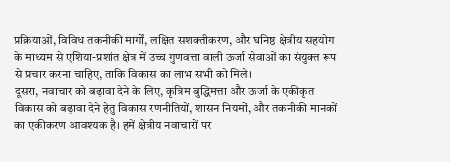प्रक्रियाओं, विविध तकनीकी मार्गों, लक्षित सशक्तीकरण, और घनिष्ठ क्षेत्रीय सहयोग के माध्यम से एशिया-प्रशांत क्षेत्र में उच्च गुणवत्ता वाली ऊर्जा सेवाओं का संयुक्त रूप से प्रचार करना चाहिए, ताकि विकास का लाभ सभी को मिले।
दूसरा, नवाचार को बढ़ावा देने के लिए, कृत्रिम बुद्धिमत्ता और ऊर्जा के एकीकृत विकास को बढ़ावा देने हेतु विकास रणनीतियों, शासन नियमों, और तकनीकी मानकों का एकीकरण आवश्यक है। हमें क्षेत्रीय नवाचारों पर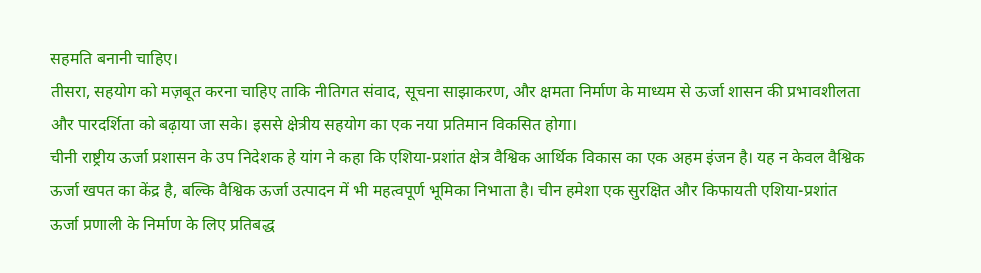सहमति बनानी चाहिए।
तीसरा, सहयोग को मज़बूत करना चाहिए ताकि नीतिगत संवाद, सूचना साझाकरण, और क्षमता निर्माण के माध्यम से ऊर्जा शासन की प्रभावशीलता और पारदर्शिता को बढ़ाया जा सके। इससे क्षेत्रीय सहयोग का एक नया प्रतिमान विकसित होगा।
चीनी राष्ट्रीय ऊर्जा प्रशासन के उप निदेशक हे यांग ने कहा कि एशिया-प्रशांत क्षेत्र वैश्विक आर्थिक विकास का एक अहम इंजन है। यह न केवल वैश्विक ऊर्जा खपत का केंद्र है, बल्कि वैश्विक ऊर्जा उत्पादन में भी महत्वपूर्ण भूमिका निभाता है। चीन हमेशा एक सुरक्षित और किफायती एशिया-प्रशांत ऊर्जा प्रणाली के निर्माण के लिए प्रतिबद्ध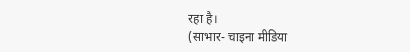रहा है।
(साभार- चाइना मीडिया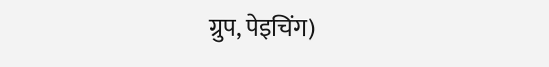ग्रुप, पेइचिंग)